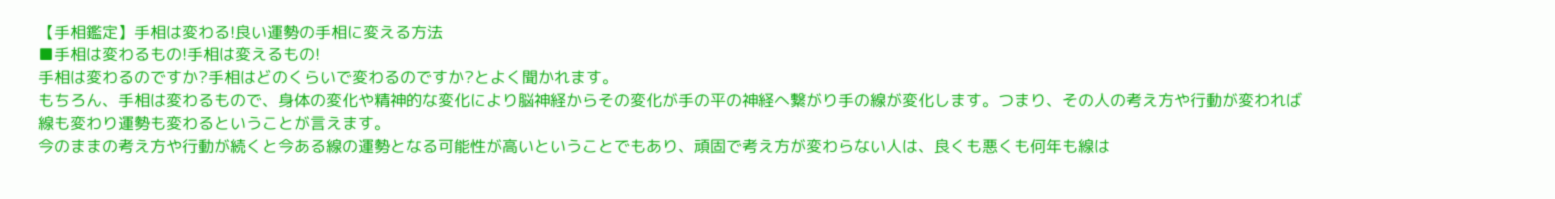【手相鑑定】手相は変わる!良い運勢の手相に変える方法
■手相は変わるもの!手相は変えるもの!
手相は変わるのですか?手相はどのくらいで変わるのですか?とよく聞かれます。
もちろん、手相は変わるもので、身体の変化や精神的な変化により脳神経からその変化が手の平の神経へ繋がり手の線が変化します。つまり、その人の考え方や行動が変われば線も変わり運勢も変わるということが言えます。
今のままの考え方や行動が続くと今ある線の運勢となる可能性が高いということでもあり、頑固で考え方が変わらない人は、良くも悪くも何年も線は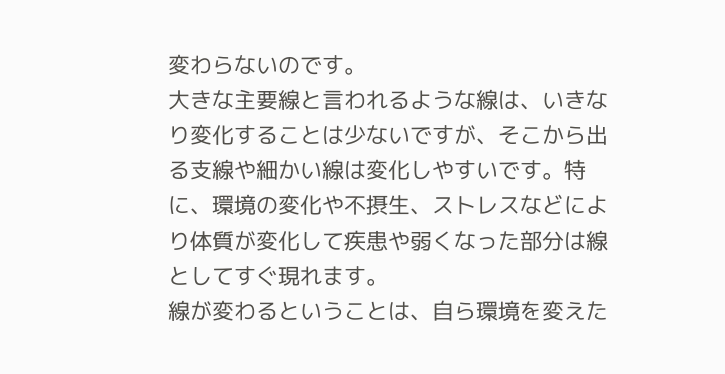変わらないのです。
大きな主要線と言われるような線は、いきなり変化することは少ないですが、そこから出る支線や細かい線は変化しやすいです。特に、環境の変化や不摂生、ストレスなどにより体質が変化して疾患や弱くなった部分は線としてすぐ現れます。
線が変わるということは、自ら環境を変えた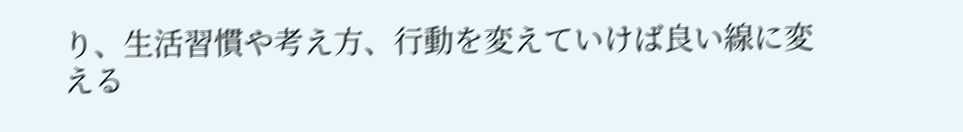り、生活習慣や考え方、行動を変えていけば良い線に変える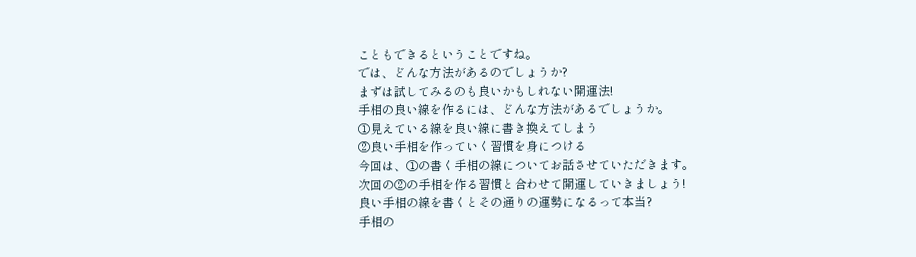こともできるということですね。
では、どんな方法があるのでしょうか?
まずは試してみるのも良いかもしれない開運法!
手相の良い線を作るには、どんな方法があるでしょうか。
①見えている線を良い線に書き換えてしまう
②良い手相を作っていく習慣を身につける
今回は、①の書く手相の線についてお話させていただきます。
次回の②の手相を作る習慣と合わせて開運していきましょう!
良い手相の線を書くとその通りの運勢になるって本当?
手相の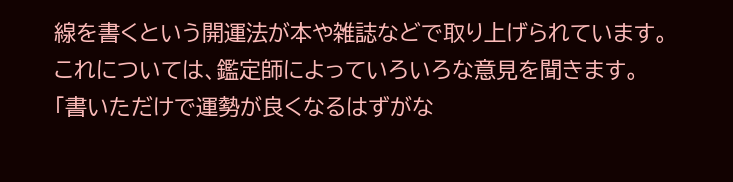線を書くという開運法が本や雑誌などで取り上げられています。
これについては、鑑定師によっていろいろな意見を聞きます。
「書いただけで運勢が良くなるはずがな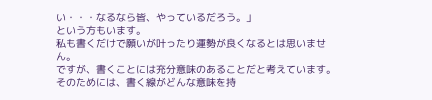い・・・なるなら皆、やっているだろう。」
という方もいます。
私も書くだけで願いが叶ったり運勢が良くなるとは思いません。
ですが、書くことには充分意味のあることだと考えています。
そのためには、書く線がどんな意味を持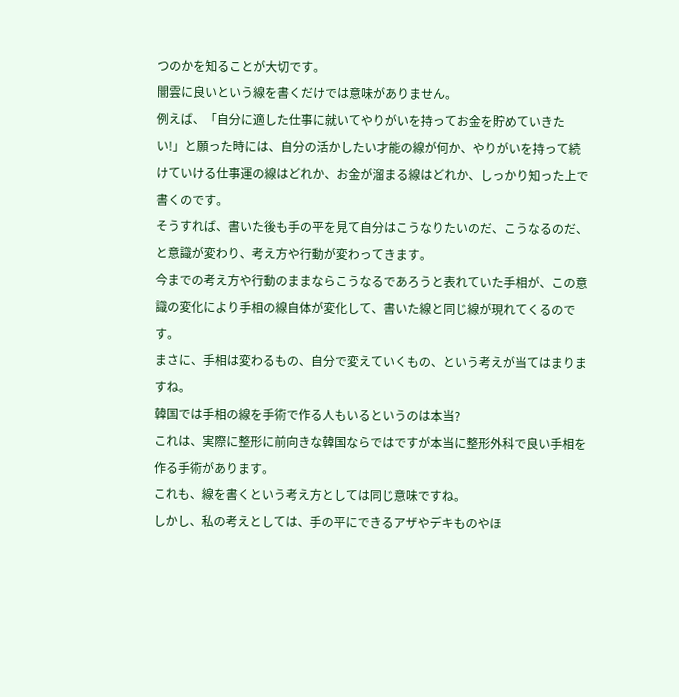つのかを知ることが大切です。
闇雲に良いという線を書くだけでは意味がありません。
例えば、「自分に適した仕事に就いてやりがいを持ってお金を貯めていきたい!」と願った時には、自分の活かしたい才能の線が何か、やりがいを持って続けていける仕事運の線はどれか、お金が溜まる線はどれか、しっかり知った上で書くのです。
そうすれば、書いた後も手の平を見て自分はこうなりたいのだ、こうなるのだ、と意識が変わり、考え方や行動が変わってきます。
今までの考え方や行動のままならこうなるであろうと表れていた手相が、この意識の変化により手相の線自体が変化して、書いた線と同じ線が現れてくるのです。
まさに、手相は変わるもの、自分で変えていくもの、という考えが当てはまりますね。
韓国では手相の線を手術で作る人もいるというのは本当?
これは、実際に整形に前向きな韓国ならではですが本当に整形外科で良い手相を作る手術があります。
これも、線を書くという考え方としては同じ意味ですね。
しかし、私の考えとしては、手の平にできるアザやデキものやほ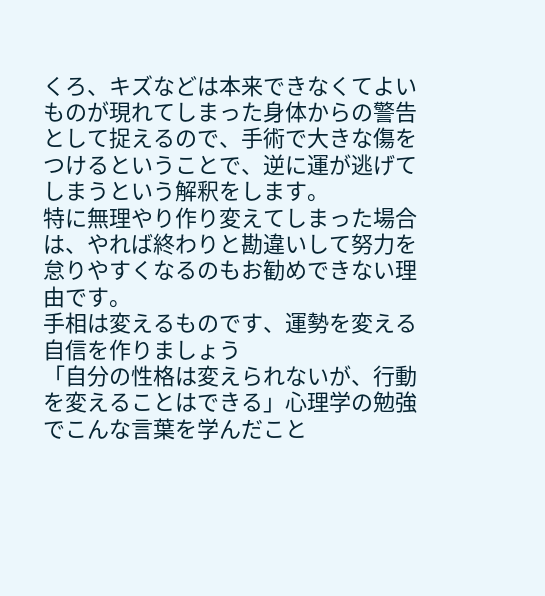くろ、キズなどは本来できなくてよいものが現れてしまった身体からの警告として捉えるので、手術で大きな傷をつけるということで、逆に運が逃げてしまうという解釈をします。
特に無理やり作り変えてしまった場合は、やれば終わりと勘違いして努力を怠りやすくなるのもお勧めできない理由です。
手相は変えるものです、運勢を変える自信を作りましょう
「自分の性格は変えられないが、行動を変えることはできる」心理学の勉強でこんな言葉を学んだこと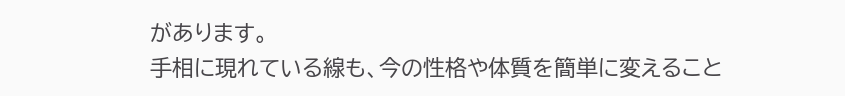があります。
手相に現れている線も、今の性格や体質を簡単に変えること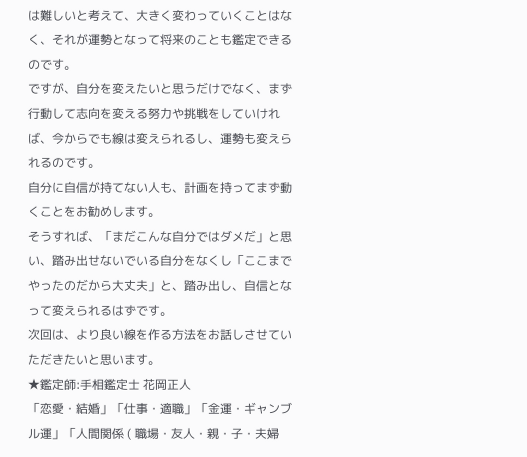は難しいと考えて、大きく変わっていくことはなく、それが運勢となって将来のことも鑑定できるのです。
ですが、自分を変えたいと思うだけでなく、まず行動して志向を変える努力や挑戦をしていければ、今からでも線は変えられるし、運勢も変えられるのです。
自分に自信が持てない人も、計画を持ってまず動くことをお勧めします。
そうすれば、「まだこんな自分ではダメだ」と思い、踏み出せないでいる自分をなくし「ここまでやったのだから大丈夫」と、踏み出し、自信となって変えられるはずです。
次回は、より良い線を作る方法をお話しさせていただきたいと思います。
★鑑定師:手相鑑定士 花岡正人
「恋愛・結婚」「仕事・適職」「金運・ギャンブル運」「人間関係 ( 職場・友人・親・子・夫婦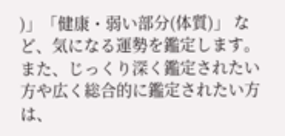)」「健康・弱い部分(体質)」 など、気になる運勢を鑑定します。
また、じっくり深く鑑定されたい方や広く総合的に鑑定されたい方は、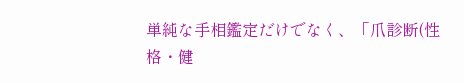単純な手相鑑定だけでなく、「爪診断(性格・健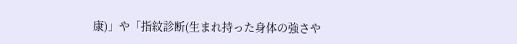康)」や「指紋診断(生まれ持った身体の強さや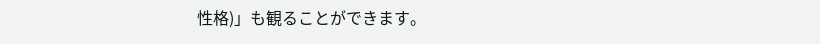性格)」も観ることができます。